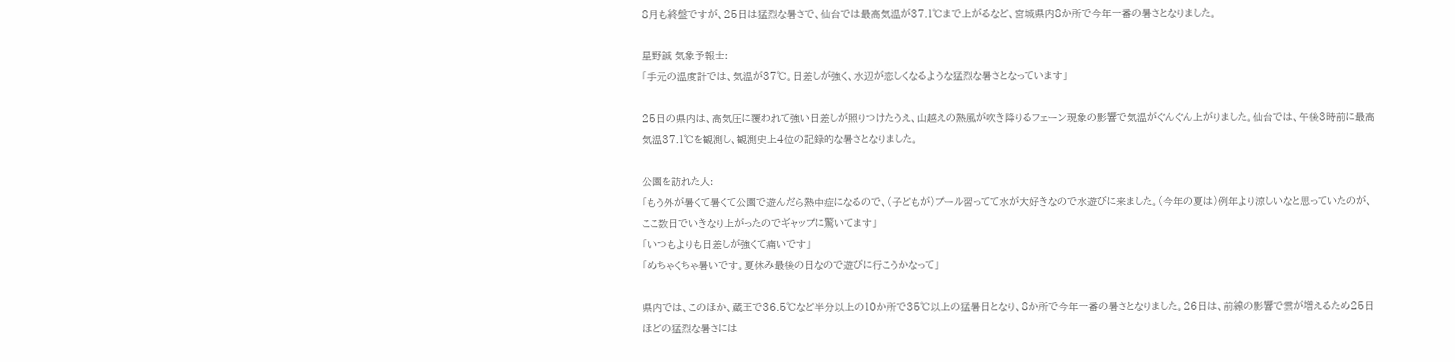8月も終盤ですが、25日は猛烈な暑さで、仙台では最高気温が37.1℃まで上がるなど、宮城県内8か所で今年一番の暑さとなりました。

星野誠 気象予報士:
「手元の温度計では、気温が37℃。日差しが強く、水辺が恋しくなるような猛烈な暑さとなっています」

25日の県内は、高気圧に覆われて強い日差しが照りつけたうえ、山越えの熱風が吹き降りるフェーン現象の影響で気温がぐんぐん上がりました。仙台では、午後3時前に最高気温37.1℃を観測し、観測史上4位の記録的な暑さとなりました。

公園を訪れた人:
「もう外が暑くて暑くて公園で遊んだら熱中症になるので、(子どもが)プール習ってて水が大好きなので水遊びに来ました。(今年の夏は)例年より涼しいなと思っていたのが、ここ数日でいきなり上がったのでギャップに驚いてます」
「いつもよりも日差しが強くて痛いです」
「めちゃくちゃ暑いです。夏休み最後の日なので遊びに行こうかなって」

県内では、このほか、蔵王で36.5℃など半分以上の10か所で35℃以上の猛暑日となり、8か所で今年一番の暑さとなりました。26日は、前線の影響で雲が増えるため25日ほどの猛烈な暑さには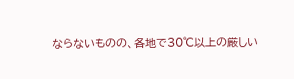ならないものの、各地で30℃以上の厳しい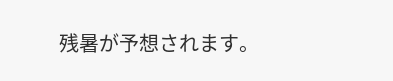残暑が予想されます。